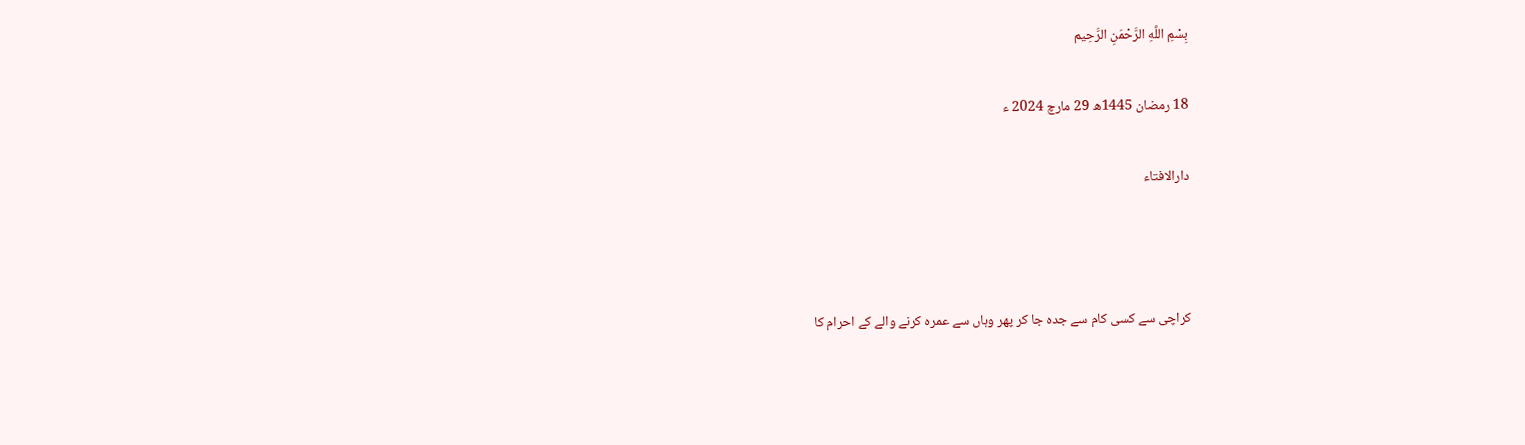بِسْمِ اللَّهِ الرَّحْمَنِ الرَّحِيم

18 رمضان 1445ھ 29 مارچ 2024 ء

دارالافتاء



کراچی سے کسی کام سے جدہ جا کر پھر وہاں سے عمرہ کرنے والے کے احرام کا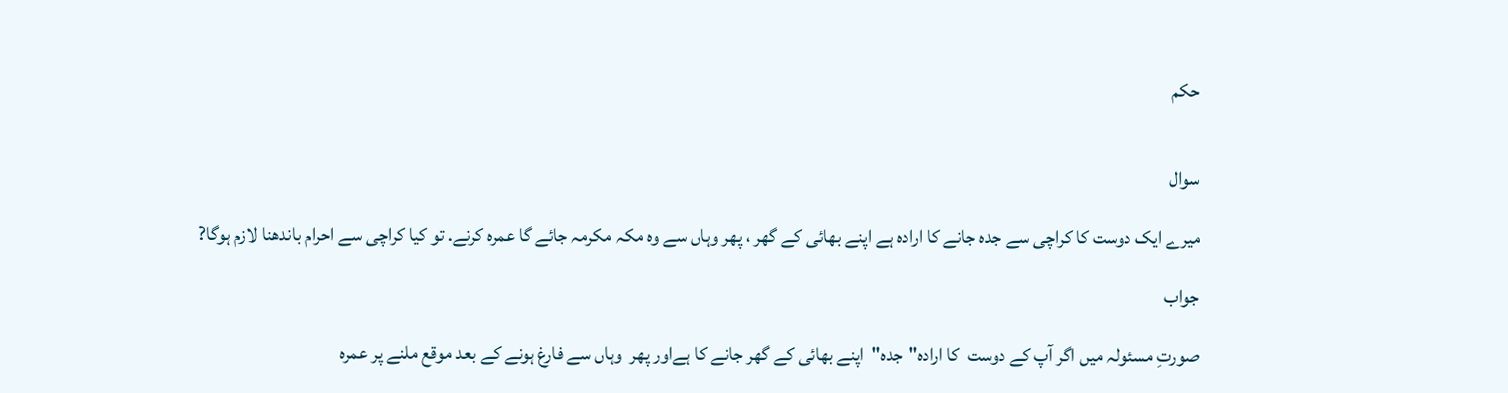حکم


سوال

میرے ایک دوست کا کراچی سے جدہ جانے کا ارادہ ہے اپنے بھائی کے گھر ، پھر وہاں سے وہ مکہ مکرمہ جائے گا عمرہ کرنے. تو کیا کراچی سے احرام باندھنا لازم ہوگا?

جواب

صورتِ مسئولہ میں اگر آپ کے دوست  کا ارادہ"جدہ"  اپنے بھائی کے گھر جانے کا ہےاور پھر  وہاں سے فارغ ہونے کے بعد موقع ملنے پر عمرہ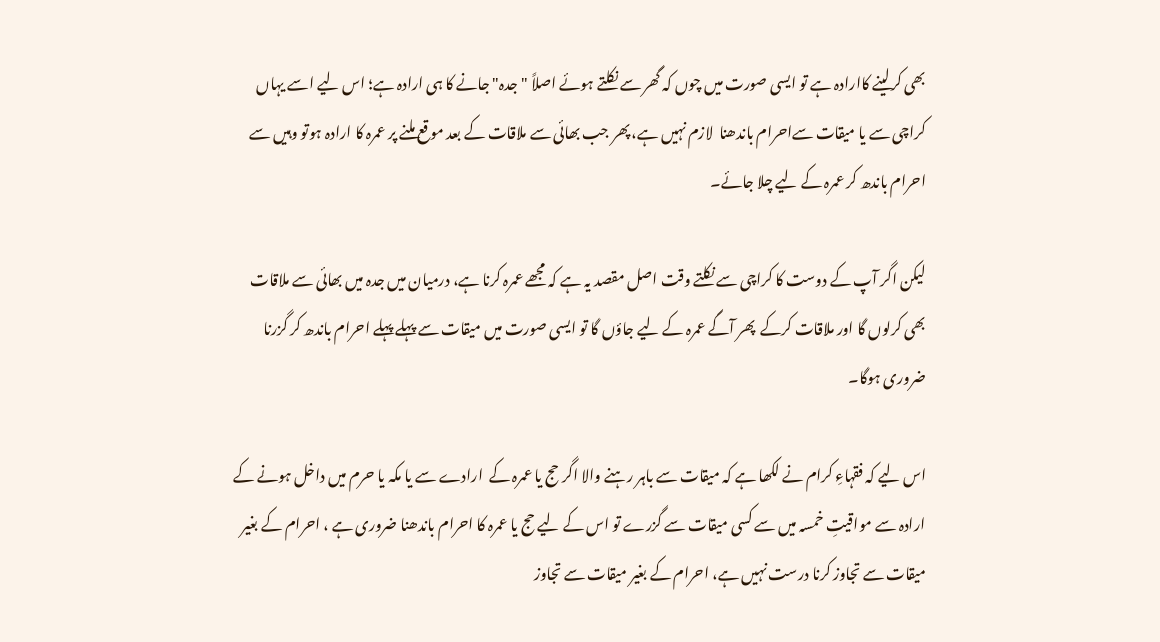بھی کرلینے کاارادہ ہے تو ایسی صورت میں چوں کہ گھر سے نکلتے ہوئے اصلاً "جدہ" جانے کا ہی ارادہ ہے؛ اس لیے اسے یہاں کراچی سے یا میقات سےاحرام باندھنا  لازم نہیں ہے، پھر جب بھائی سے ملاقات کے بعد موقع ملنے پر عمرہ کا ارادہ ہوتو وہیں سے احرام باندھ کر عمرہ کے لیے چلا جائے۔

لیکن اگر آپ کے دوست کا کراچی سے نکلتے وقت اصل مقصد یہ ہے کہ مجھے عمرہ کرنا ہے، درمیان میں جدہ میں بھائی سے ملاقات بھی کرلوں گا اور ملاقات کرکے  پھر آگے عمرہ کے لیے جاؤں گا تو ایسی صورت میں میقات سے پہلے پہلے احرام باندھ کر گزرنا ضروری ہوگا۔

اس لیے کہ فقہاءِ کرام نے لکھا ہے کہ میقات سے باہر رہنے والا اگر حج یا عمرہ کے  ارادے سے یا مکہ یا حرم میں داخل ہونے کے ارادہ سے مواقیتِ خمسہ میں سے کسی میقات سے گزرے تو اس کے لیے حج یا عمرہ کا احرام باندھنا ضروری ہے ، احرام کے بغیر میقات سے تجاوز کرنا درست نہیں ہے، احرام کے بغیر میقات سے تجاوز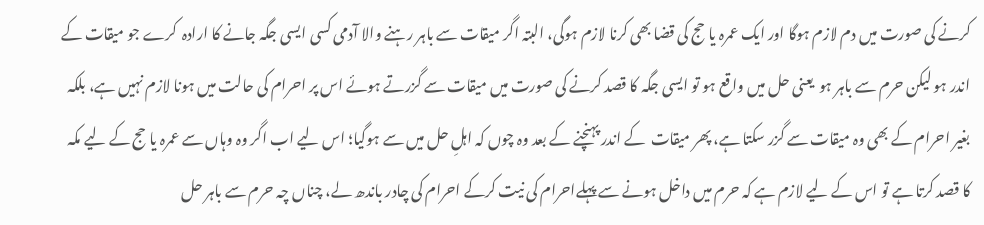کرنے کی صورت میں دم لازم ہوگا اور ایک عمرہ یا حج کی قضا بھی کرنا لازم ہوگی، البتہ اگر میقات سے باہر رہنے والا آدمی کسی ایسی جگہ جانے کا ارادہ  کرے جو میقات کے اندر ہو لیکن حرم سے باہر ہو  یعنی حل میں واقع ہو تو ایسی جگہ کا قصد کرنے کی صورت میں میقات سے گزرتے ہوئے اس پر احرام کی حالت میں ہونا لازم نہیں ہے، بلکہ بغیر احرام کے بھی وہ میقات سے گزر سکتا ہے، پھر میقات  کے اندر پہنچنے کے بعد وہ چوں کہ اہلِ حل میں سے ہوگیا؛ اس لیے اب اگر وہ وہاں سے عمرہ یا حج کے لیے مکہ کا قصد کرتا ہے تو اس کے لیے لازم ہے کہ حرم میں داخل ہونے سے پہلےاحرام کی نیت کرکے احرام کی چادر باندھ لے، چناں چہ حرم سے باہر حل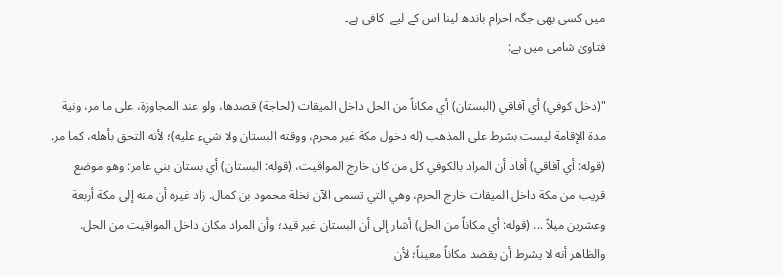میں کسی بھی جگہ احرام باندھ لینا اس کے لیے  کافی ہے۔
فتاویٰ شامی میں ہے:

"(دخل كوفي) أي آفاقي (البستان) أي مكاناً من الحل داخل الميقات (لحاجة) قصدها، ولو عند المجاوزة، على ما مر، ونية مدة الإقامة ليست بشرط على المذهب (له دخول مكة غير محرم، ووقته البستان ولا شيء عليه)؛ لأنه التحق بأهله، كما مر. (قوله: أي آفاقي) أفاد أن المراد بالكوفي كل من كان خارج المواقيت، (قوله: البستان) أي بستان بني عامر: وهو موضع قريب من مكة داخل الميقات خارج الحرم، وهي التي تسمى الآن نخلة محمود بن كمال. زاد غيره أن منه إلى مكة أربعة وعشرين ميلاً ... (قوله: أي مكاناً من الحل) أشار إلى أن البستان غير قيد؛ وأن المراد مكان داخل المواقيت من الحل. والظاهر أنه لا يشرط أن يقصد مكاناً معيناً؛ لأن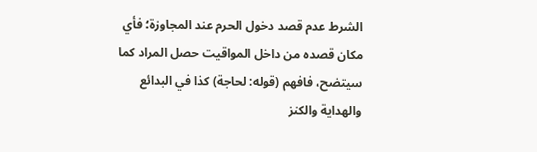الشرط عدم قصد دخول الحرم عند المجاوزة؛ فأي مكان قصده من داخل المواقيت حصل المراد كما سيتضح، فافهم (قوله: لحاجة) كذا في البدائع والهداية والكنز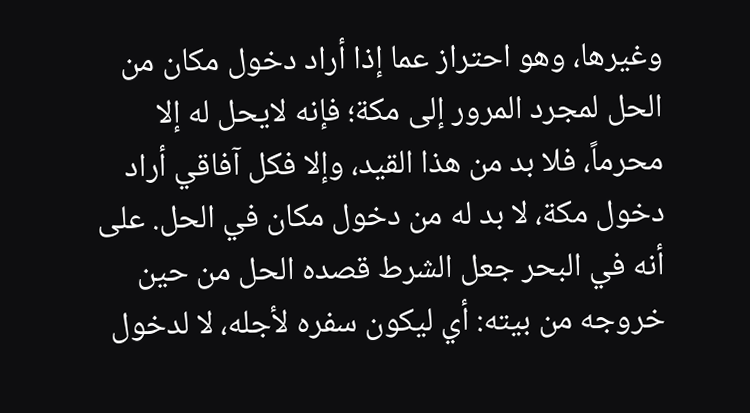وغيرها، وهو احتراز عما إذا أراد دخول مكان من الحل لمجرد المرور إلى مكة؛ فإنه لايحل له إلا محرماً، فلا بد من هذا القيد، وإلا فكل آفاقي أراد دخول مكة، لا بد له من دخول مكان في الحل. على أنه في البحر جعل الشرط قصده الحل من حين خروجه من بيته: أي ليكون سفره لأجله، لا لدخول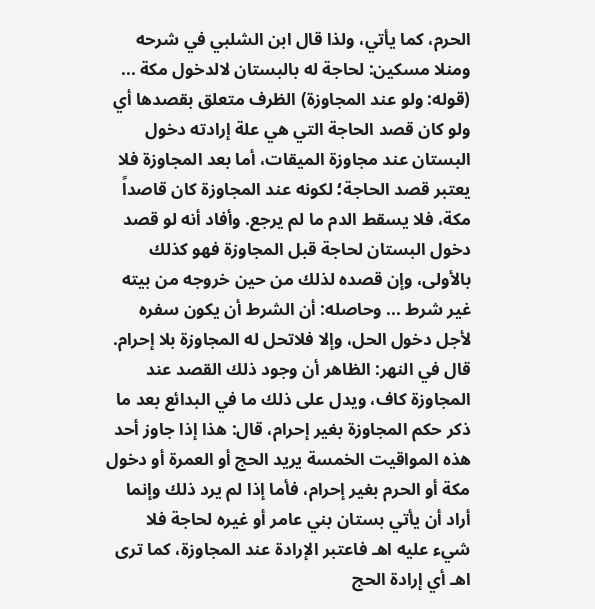الحرم، كما يأتي، ولذا قال ابن الشلبي في شرحه ومنلا مسكين: لحاجة له بالبستان لالدخول مكة ... (قوله: ولو عند المجاوزة) الظرف متعلق بقصدها أي ولو كان قصد الحاجة التي هي علة إرادته دخول البستان عند مجاوزة الميقات، أما بعد المجاوزة فلا يعتبر قصد الحاجة؛ لكونه عند المجاوزة كان قاصداً مكة، فلا يسقط الدم ما لم يرجع. وأفاد أنه لو قصد دخول البستان لحاجة قبل المجاوزة فهو كذلك بالأولى، وإن قصده لذلك من حين خروجه من بيته غير شرط ... وحاصله: أن الشرط أن يكون سفره لأجل دخول الحل، وإلا فلاتحل له المجاوزة بلا إحرام. قال في النهر: الظاهر أن وجود ذلك القصد عند المجاوزة كاف، ويدل على ذلك ما في البدائع بعد ما ذكر حكم المجاوزة بغير إحرام، قال: هذا إذا جاوز أحد هذه المواقيت الخمسة يريد الحج أو العمرة أو دخول مكة أو الحرم بغير إحرام، فأما إذا لم يرد ذلك وإنما أراد أن يأتي بستان بني عامر أو غيره لحاجة فلا شيء عليه اهـ فاعتبر الإرادة عند المجاوزة، كما ترى اهـ أي إرادة الحج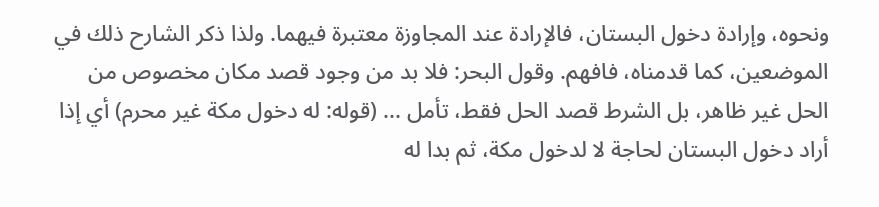ونحوه، وإرادة دخول البستان، فالإرادة عند المجاوزة معتبرة فيهما. ولذا ذكر الشارح ذلك في الموضعين، كما قدمناه، فافهم. وقول البحر: فلا بد من وجود قصد مكان مخصوص من الحل غير ظاهر، بل الشرط قصد الحل فقط، تأمل ... (قوله: له دخول مكة غير محرم) أي إذا أراد دخول البستان لحاجة لا لدخول مكة، ثم بدا له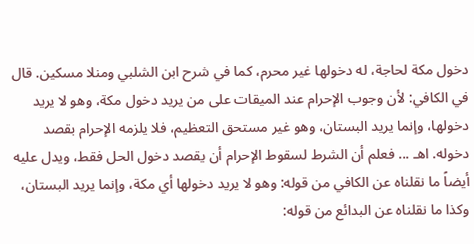دخول مكة لحاجة، له دخولها غير محرم، كما في شرح ابن الشلبي ومنلا مسكين. قال في الكافي: لأن وجوب الإحرام عند الميقات على من يريد دخول مكة، وهو لا يريد دخولها، وإنما يريد البستان، وهو غير مستحق التعظيم، فلا يلزمه الإحرام بقصد دخوله. اهـ ... فعلم أن الشرط لسقوط الإحرام أن يقصد دخول الحل فقط، ويدل عليه أيضاً ما نقلناه عن الكافي من قوله: وهو لا يريد دخولها أي مكة، وإنما يريد البستان، وكذا ما نقلناه عن البدائع من قوله: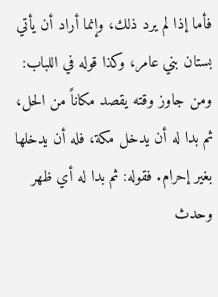فأما إذا لم يرد ذلك، وإنما أراد أن يأتي بستان بني عامر، وكذا قوله في اللباب: ومن جاوز وقته يقصد مكاناً من الحل، ثم بدا له أن يدخل مكة، فله أن يدخلها بغير إحرام. فقوله: ثم بدا له أي ظهر وحدث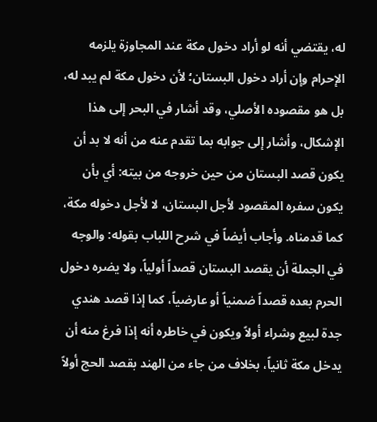له، يقتضي أنه لو أراد دخول مكة عند المجاوزة يلزمه الإحرام وإن أراد دخول البستان؛ لأن دخول مكة لم يبد له، بل هو مقصوده الأصلي، وقد أشار في البحر إلى هذا الإشكال، وأشار إلى جوابه بما تقدم عنه من أنه لا بد أن يكون قصد البستان من حين خروجه من بيته: أي بأن يكون سفره المقصود لأجل البستان، لا لأجل دخوله مكة، كما قدمناه. وأجاب أيضاً في شرح اللباب بقوله: والوجه في الجملة أن يقصد البستان قصداً أولياً، ولا يضره دخول الحرم بعده قصداً ضمنياً أو عارضياً، كما إذا قصد هندي جدة لبيع وشراء أولاً ويكون في خاطره أنه إذا فرغ منه أن يدخل مكة ثانياً، بخلاف من جاء من الهند بقصد الحج أولاً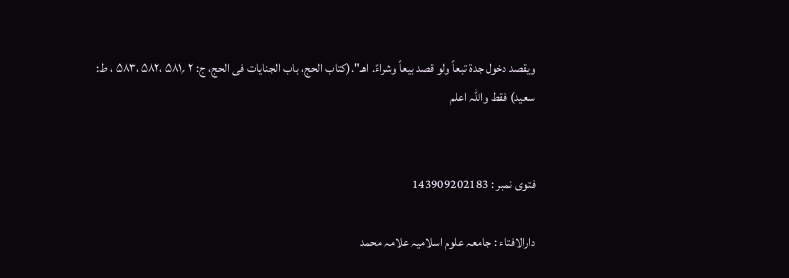ويقصد دخول جدة تبعاً ولو قصد بيعاً وشراءً. اهـ".(کتاب الحج، باب الجنایات فی الحج، ج: ۲ ؍۵۸۱ ،۵۸۲ ،۵۸۳ ، ط: سعید) فقط واللہ اعلم


فتوی نمبر : 143909202183

دارالافتاء : جامعہ علوم اسلامیہ علامہ محمد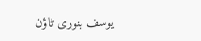یوسف بنوری ٹاؤن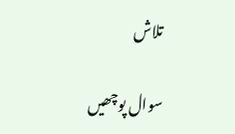تلاش

سوال پوچھیں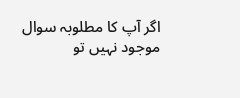اگر آپ کا مطلوبہ سوال موجود نہیں تو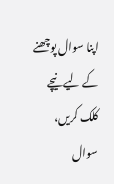اپنا سوال پوچھنے کے لیے نیچے کلک کریں، سوال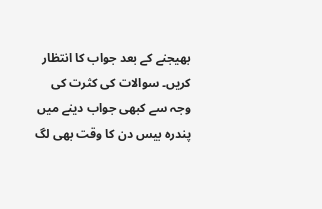بھیجنے کے بعد جواب کا انتظار کریں۔ سوالات کی کثرت کی وجہ سے کبھی جواب دینے میں پندرہ بیس دن کا وقت بھی لگ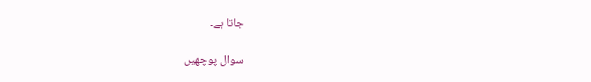جاتا ہے۔

سوال پوچھیں